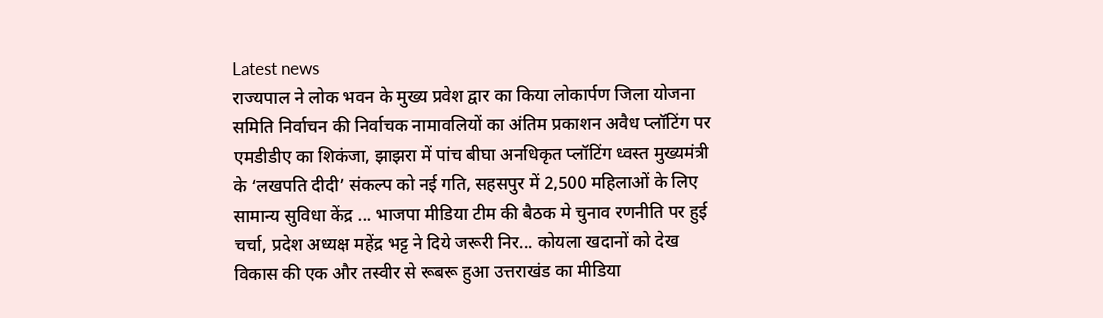Latest news
राज्यपाल ने लोक भवन के मुख्य प्रवेश द्वार का किया लोकार्पण जिला योजना समिति निर्वाचन की निर्वाचक नामावलियों का अंतिम प्रकाशन अवैध प्लॉटिंग पर एमडीडीए का शिकंजा, झाझरा में पांच बीघा अनधिकृत प्लॉटिंग ध्वस्त मुख्यमंत्री के ‘लखपति दीदी’ संकल्प को नई गति, सहसपुर में 2,500 महिलाओं के लिए सामान्य सुविधा केंद्र ... भाजपा मीडिया टीम की बैठक मे चुनाव रणनीति पर हुई चर्चा, प्रदेश अध्यक्ष महेंद्र भट्ट ने दिये जरूरी निर... कोयला खदानों को देख विकास की एक और तस्वीर से रूबरू हुआ उत्तराखंड का मीडिया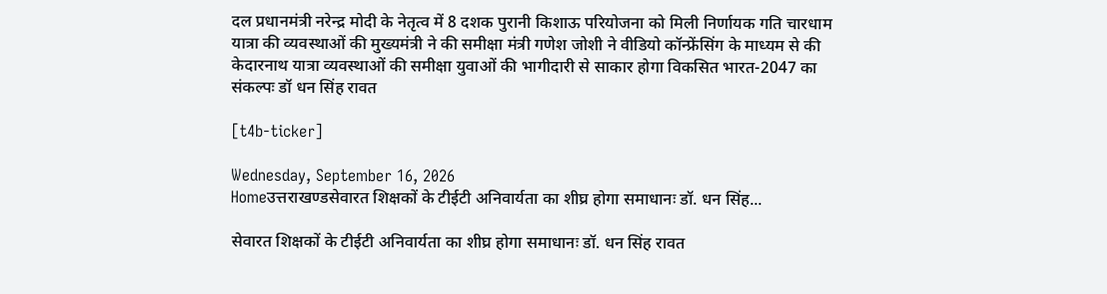दल प्रधानमंत्री नरेन्द्र मोदी के नेतृत्व में 8 दशक पुरानी किशाऊ परियोजना को मिली निर्णायक गति चारधाम यात्रा की व्यवस्थाओं की मुख्यमंत्री ने की समीक्षा मंत्री गणेश जोशी ने वीडियो कॉन्फ्रेंसिंग के माध्यम से की केदारनाथ यात्रा व्यवस्थाओं की समीक्षा युवाओं की भागीदारी से साकार होगा विकसित भारत-2047 का संकल्पः डॉ धन सिंह रावत

[t4b-ticker]

Wednesday, September 16, 2026
Homeउत्तराखण्डसेवारत शिक्षकों के टीईटी अनिवार्यता का शीघ्र होगा समाधानः डॉ. धन सिंह...

सेवारत शिक्षकों के टीईटी अनिवार्यता का शीघ्र होगा समाधानः डॉ. धन सिंह रावत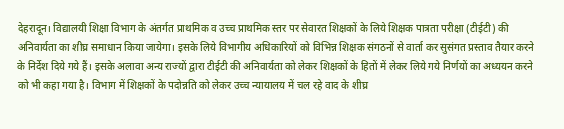देहरादून। विद्यालयी शिक्षा विभाग के अंतर्गत प्राथमिक व उच्च प्राथमिक स्तर पर सेवारत शिक्षकों के लिये शिक्षक पात्रता परीक्षा (टीईटी) की अनिवार्यता का शीघ्र समाधान किया जायेगा। इसके लिये विभागीय अधिकारियों को विभिन्न शिक्षक संगठनों से वार्ता कर सुसंगत प्रस्ताव तैयार करने के निर्देश दिये गये हैं। इसके अलावा अन्य राज्यों द्वारा टीईटी की अनिवार्यता को लेकर शिक्षकों के हितों में लेकर लिये गये निर्णयों का अध्ययन करने को भी कहा गया है। विभाग में शिक्षकों के पदोन्नति को लेकर उच्च न्यायालय में चल रहे वाद के शीघ्र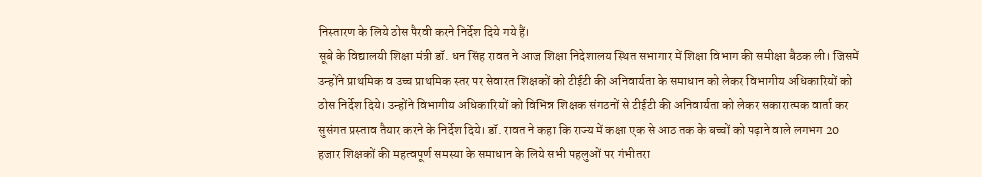निस्तारण के लिये ठोस पैरवी करने निर्देश दिये गये हैं।
सूबे के विद्यालयी शिक्षा मंत्री डॉ. धन सिंह रावत ने आज शिक्षा निदेशालय स्थित सभागार में शिक्षा विभाग की समीक्षा बैठक ली। जिसमें उन्होंने प्राथमिक व उच्च प्राथमिक स्तर पर सेवारत शिक्षकों को टीईटी की अनिवार्यता के समाधान को लेकर विभागीय अधिकारियों को ठोस निर्देश दिये। उन्होंने विभागीय अधिकारियों को विभिन्न शिक्षक संगठनों से टीईटी की अनिवार्यता को लेकर सकारात्मक वार्ता कर सुसंगत प्रस्ताव तैयार करने के निर्देश दिये। डॉ. रावत ने कहा कि राज्य में कक्षा एक से आठ तक के बच्चों को पढ़ाने वाले लगभग 20 हजार शिक्षकों की महत्वपूर्ण समस्या के समाधान के लिये सभी पहलुओं पर गंभीतरा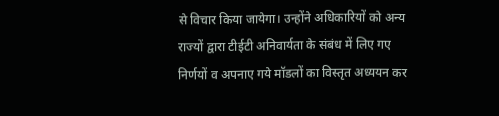से विचार किया जायेगा। उन्होंने अधिकारियों को अन्य राज्यों द्वारा टीईटी अनिवार्यता के संबंध में लिए गए निर्णयों व अपनाए गये मॉडलों का विस्तृत अध्ययन कर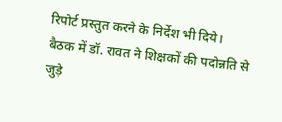रिपोर्ट प्रस्तुत करने के निर्देश भी दिये।
बैठक में डॉ. रावत ने शिक्षकों की पदोन्नति से जुड़े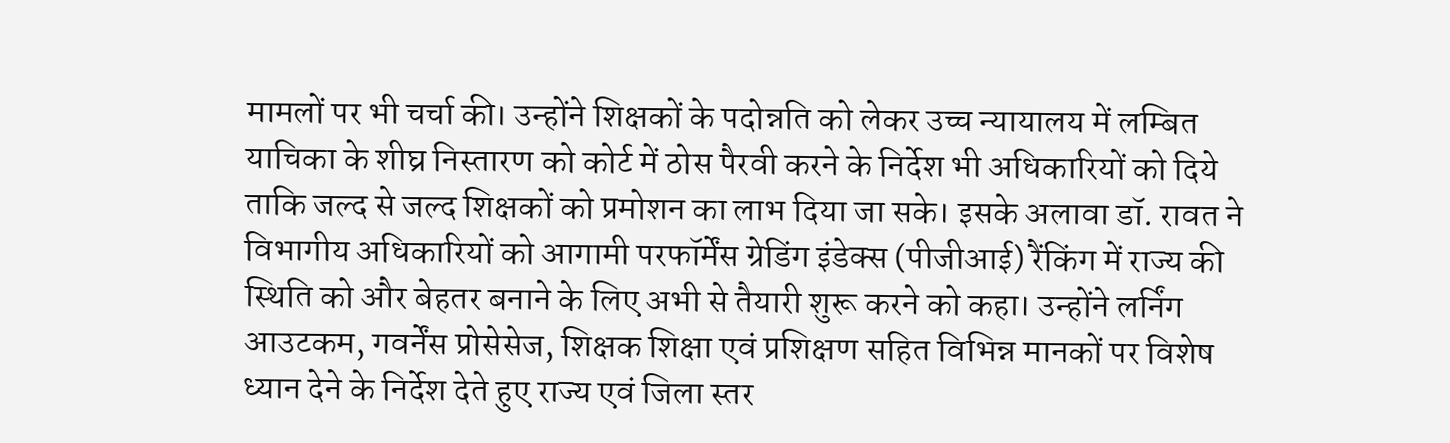मामलों पर भी चर्चा की। उन्होंने शिक्षकों के पदोन्नति को लेकर उच्च न्यायालय में लम्बित याचिका के शीघ्र निस्तारण को कोर्ट में ठोस पैरवी करने के निर्देश भी अधिकारियों को दिये ताकि जल्द से जल्द शिक्षकों को प्रमोशन का लाभ दिया जा सके। इसके अलावा डॉ. रावत ने विभागीय अधिकारियों को आगामी परफॉर्मेंस ग्रेडिंग इंडेक्स (पीजीआई) रैंकिंग में राज्य की स्थिति को और बेहतर बनाने के लिए अभी से तैयारी शुरू करने को कहा। उन्होंने लर्निंग आउटकम, गवर्नेंस प्रोसेसेज, शिक्षक शिक्षा एवं प्रशिक्षण सहित विभिन्न मानकों पर विशेष ध्यान देने के निर्देश देते हुए राज्य एवं जिला स्तर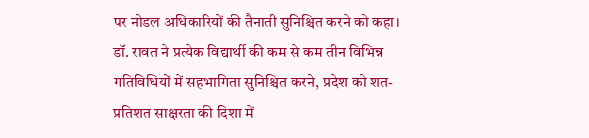पर नोडल अधिकारियों की तैनाती सुनिश्चित करने को कहा। डॉ. रावत ने प्रत्येक विद्यार्थी की कम से कम तीन विभिन्न गतिविधियों में सहभागिता सुनिश्चित करने, प्रदेश को शत-प्रतिशत साक्षरता की दिशा में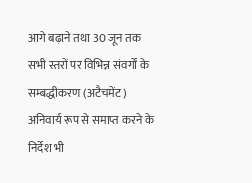आगे बढ़ाने तथा 30 जून तक सभी स्तरों पर विभिन्न संवर्गों के सम्बद्धीकरण (अटैचमेंट) अनिवार्य रूप से समाप्त करने के निर्देश भी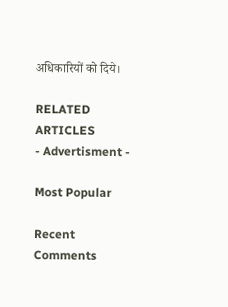अधिकारियों को दिये।

RELATED ARTICLES
- Advertisment -

Most Popular

Recent Comments